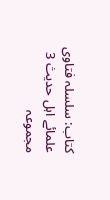کتاب: سلسلہ فتاوی علمائے اہل حدیث 3 مجموعہ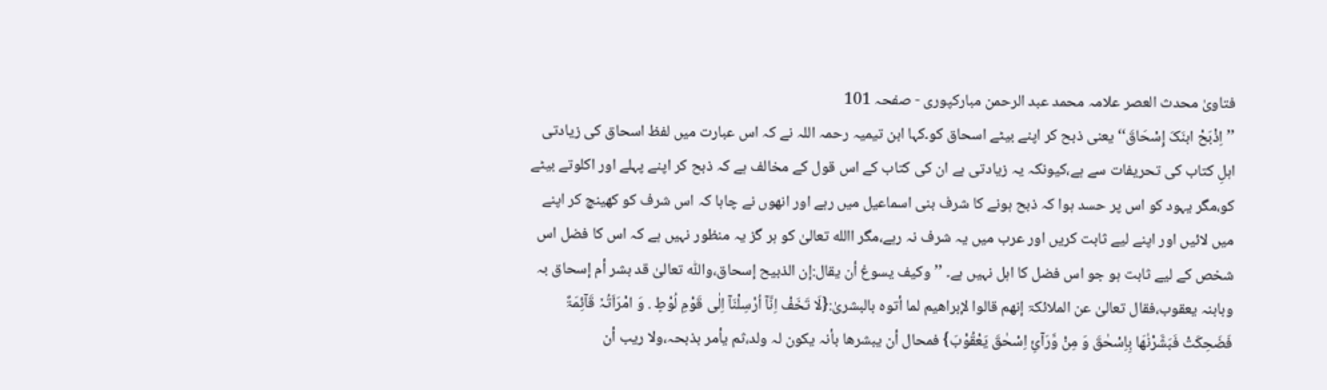فتاویٰ محدث العصر علامہ محمد عبد الرحمن مبارکپوری - صفحہ 101
’’اِذْبَحْ ابنَکَ إِسْحَاقَ‘‘ یعنی ذبح کر اپنے بیٹے اسحاق کو۔کہا ابن تیمیہ رحمہ اللہ نے کہ اس عبارت میں لفظ اسحاق کی زیادتی اہلِ کتاب کی تحریفات سے ہے،کیونکہ یہ زیادتی ہے ان کی کتاب کے اس قول کے مخالف ہے کہ ذبح کر اپنے پہلے اور اکلوتے بیٹے کو،مگر یہود کو اس پر حسد ہوا کہ ذبح ہونے کا شرف بنی اسماعیل میں رہے اور انھوں نے چاہا کہ اس شرف کو کھینچ کر اپنے میں لائیں اور اپنے لیے ثابت کریں اور عرب میں یہ شرف نہ رہے،مگر االله تعالیٰ کو ہر گز یہ منظور نہیں ہے کہ اس کا فضل اس شخص کے لیے ثابت ہو جو اس فضل کا اہل نہیں ہے۔ ’’وکیف یسوغ أن یقال:إن الذبیح إسحاق،واللّٰه تعالیٰ قد بشر أم إسحاق بہ وبابنہ یعقوب،فقال تعالیٰ عن الملائکۃ إنھم قالوا لإبراھیم لما أتوہ بالبشریٰ:{لَا تَخَفْ اِنَّآ اُرْسِلْنَآ اِلٰی قَوْمِ لُوْطٍ . وَ امْرَاَتُہٗ قَآئِمَۃٌ فَضَحِکَتْ فَبَشَّرْنٰھَا بِاِسْحٰقَ وَ مِنْ وَّرَآئِ اِسْحٰقَ یَعْقُوْبَ} فمحال أن یبشرھا بأنہ یکون لہ ولد،ثم یأمر بذبحہ،ولا ریب أن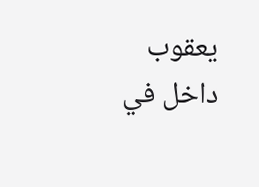یعقوب داخل في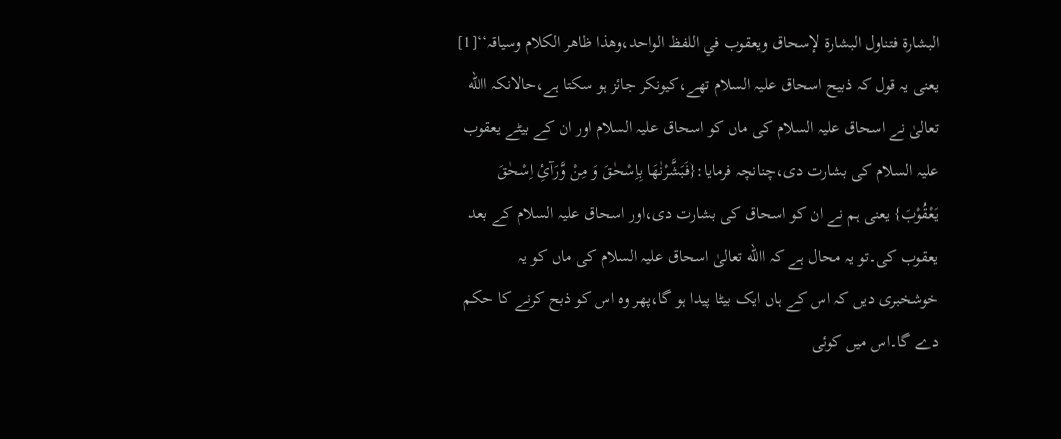البشارۃ فتناول البشارۃ لإسحاق ویعقوب في اللفظ الواحد،وھذا ظاھر الکلام وسیاقہ‘‘[1] یعنی یہ قول کہ ذبیح اسحاق علیہ السلام تھے،کیونکر جائز ہو سکتا ہے،حالانکہ االله تعالیٰ نے اسحاق علیہ السلام کی ماں کو اسحاق علیہ السلام اور ان کے بیٹے یعقوب علیہ السلام کی بشارت دی،چنانچہ فرمایا:{فَبَشَّرْنٰھَا بِاِسْحٰقَ وَ مِنْ وَّرَآئِ اِسْحٰقَ یَعْقُوْبَ} یعنی ہم نے ان کو اسحاق کی بشارت دی،اور اسحاق علیہ السلام کے بعد یعقوب کی۔تو یہ محال ہے کہ االله تعالیٰ اسحاق علیہ السلام کی ماں کو یہ خوشخبری دیں کہ اس کے ہاں ایک بیٹا پیدا ہو گا،پھر وہ اس کو ذبح کرنے کا حکم دے گا۔اس میں کوئی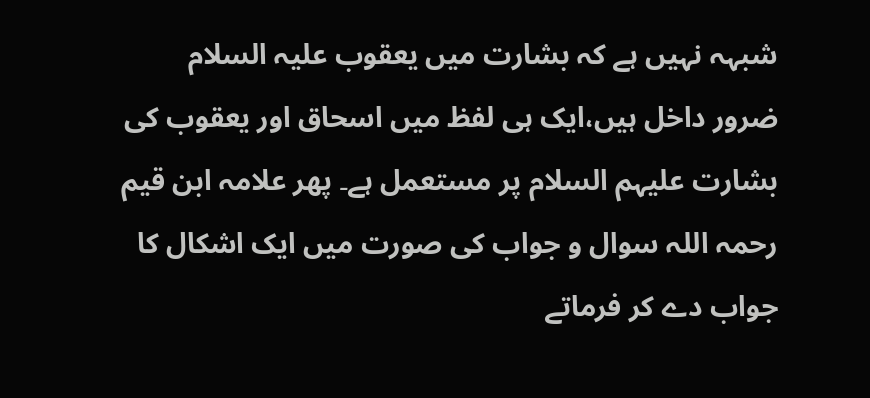شبہہ نہیں ہے کہ بشارت میں یعقوب علیہ السلام ضرور داخل ہیں،ایک ہی لفظ میں اسحاق اور یعقوب کی بشارت علیہم السلام پر مستعمل ہے۔ پھر علامہ ابن قیم رحمہ اللہ سوال و جواب کی صورت میں ایک اشکال کا جواب دے کر فرماتے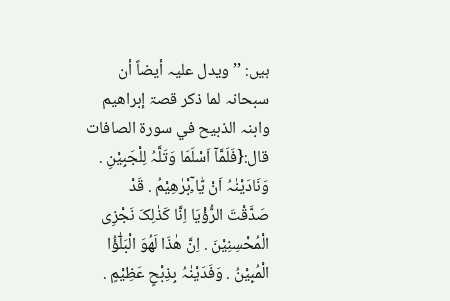ہیں: ’’ویدل علیہ أیضاً أن سبحانہ لما ذکر قصۃ إبراھیم وابنہ الذبیح في سورۃ الصافات قال:{فَلَمَّآ اَسْلَمَا وَتَلَّہُ لِلْجَبِیْنِ . وَنَادَیْنٰہُ اَنْ یّٰا۔ِٓبْرٰھِیْمُ . قَدْ صَدَّقْتَ الرُّؤْیَا اِنَّا کَذٰلِکَ نَجْزِی الْمُحْسِنِیْنَ . اِنَّ ھٰذَا لَھُوَ الْبَلٰٓؤُا الْمُبِیْنُ . وَفَدَیْنٰہُ بِذِبْحٍ عَظِیْمٍ .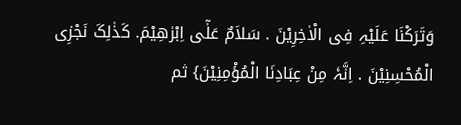وَتَرَکْنَا عَلَیْہِ فِی الْاٰخِرِیْنَ . سَلاَمٌ عَلٰٓی اِبْرٰھِیْمَ. کَذٰلِکَ نَجْزِی الْمُحْسِنِیْنَ . اِنَّہٗ مِنْ عِبَادِنَا الْمُؤْمِنِیْنَ} ثم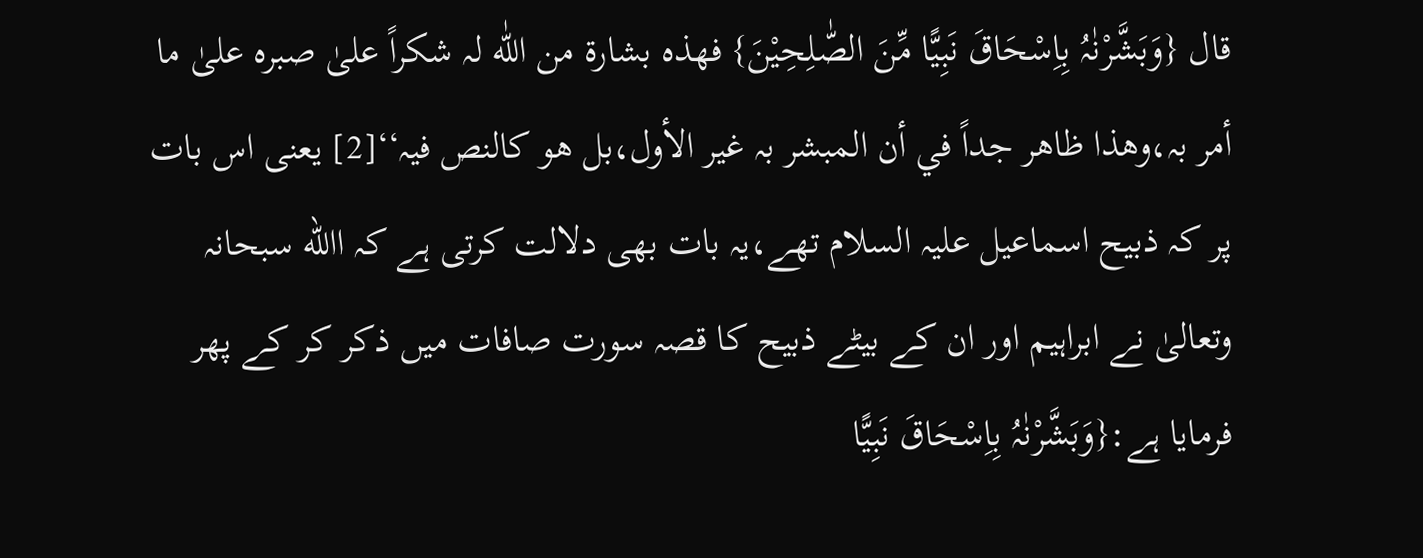قال {وَبَشَّرْنٰہُ بِاِسْحَاقَ نَبِیًّا مِّنَ الصّٰلِحِیْنَ} فھذہ بشارۃ من اللّٰه لہ شکراً علیٰ صبرہ علیٰ ما أمر بہ،وھذا ظاھر جداً في أن المبشر بہ غیر الأول،بل ھو کالنص فیہ‘‘[2] یعنی اس بات پر کہ ذبیح اسماعیل علیہ السلام تھے،یہ بات بھی دلالت کرتی ہے کہ االله سبحانہ وتعالیٰ نے ابراہیم اور ان کے بیٹے ذبیح کا قصہ سورت صافات میں ذکر کر کے پھر فرمایا ہے:{وَبَشَّرْنٰہُ بِاِسْحَاقَ نَبِیًّا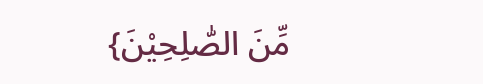مِّنَ الصّٰلِحِیْنَ}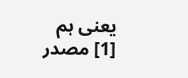یعنی ہم
[1] مصدر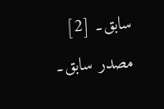سابق۔ [2] مصدر سابق۔